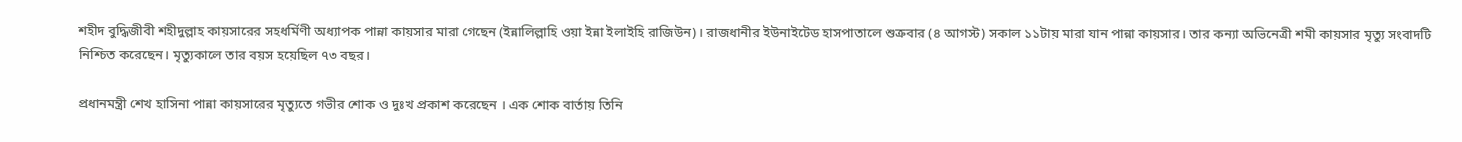শহীদ বুদ্ধিজীবী শহীদুল্লাহ কায়সারের সহধর্মিণী অধ্যাপক পান্না কায়সার মারা গেছেন (ইন্নালিল্লাহি ওয়া ইন্না ইলাইহি রাজিউন)। রাজধানীর ইউনাইটেড হাসপাতালে শুক্রবার (৪ আগস্ট) সকাল ১১টায় মারা যান পান্না কায়সার। তার কন্যা অভিনেত্রী শমী কায়সার মৃত্যু সংবাদটি নিশ্চিত করেছেন। মৃত্যুকালে তার বয়স হয়েছিল ৭৩ বছর।

প্রধানমন্ত্রী শেখ হাসিনা পান্না কায়সারের মৃত্যুতে গভীর শোক ও দুঃখ প্রকাশ করেছেন । এক শোক বার্তায় তিনি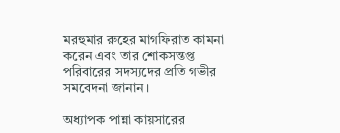মরহুমার রুহের মাগফিরাত কামনা করেন এবং তার শোকসন্তপ্ত পরিবারের সদস্যদের প্রতি গভীর সমবেদনা জানান।

অধ্যাপক পান্না কায়সারের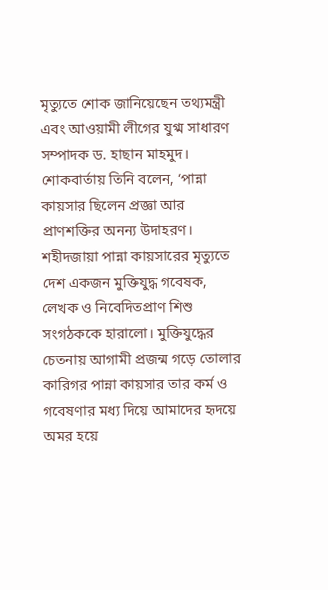মৃত্যুতে শোক জানিয়েছেন তথ্যমন্ত্রী এবং আওয়ামী লীগের যুগ্ম সাধারণ সম্পাদক ড. হাছান মাহমুদ। শোকবার্তায় তিনি বলেন, ‘পান্না কায়সার ছিলেন প্রজ্ঞা আর প্রাণশক্তির অনন্য উদাহরণ। শহীদজায়া পান্না কায়সারের মৃত্যুতে দেশ একজন মুক্তিযুদ্ধ গবেষক, লেখক ও নিবেদিতপ্রাণ শিশু সংগঠককে হারালো। মুক্তিযুদ্ধের চেতনায় আগামী প্রজন্ম গড়ে তোলার কারিগর পান্না কায়সার তার কর্ম ও গবেষণার মধ্য দিয়ে আমাদের হৃদয়ে অমর হয়ে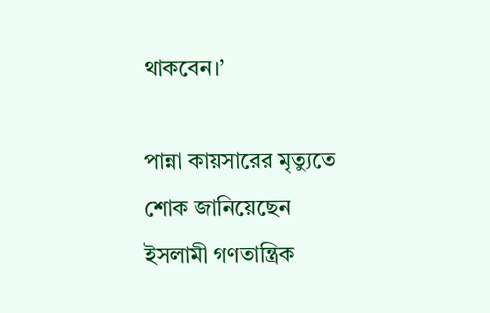থাকবেন।’

পান্না কায়সারের মৃত্যুতে শোক জানিয়েছেন ইসলামী গণতান্ত্রিক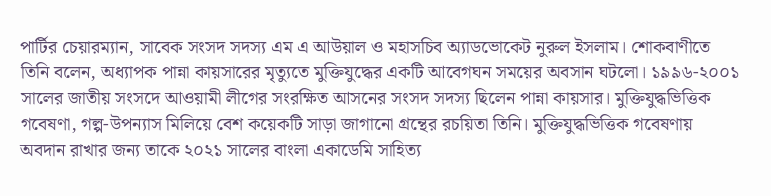পার্টির চেয়ারম্যান, সাবেক সংসদ সদস্য এম এ আউয়াল ও মহাসচিব অ্যাডভোকেট নুরুল ইসলাম। শোকবাণীতে তিনি বলেন, অধ্যাপক পান্না কায়সারের মৃত্যুতে মুক্তিযুদ্ধের একটি আবেগঘন সময়ের অবসান ঘটলো। ১৯৯৬-২০০১ সালের জাতীয় সংসদে আওয়ামী লীগের সংরক্ষিত আসনের সংসদ সদস্য ছিলেন পান্না কায়সার। মুক্তিযুদ্ধভিত্তিক গবেষণা, গল্প-উপন্যাস মিলিয়ে বেশ কয়েকটি সাড়া জাগানো গ্রন্থের রচয়িতা তিনি। মুক্তিযুদ্ধভিত্তিক গবেষণায় অবদান রাখার জন্য তাকে ২০২১ সালের বাংলা একাডেমি সাহিত্য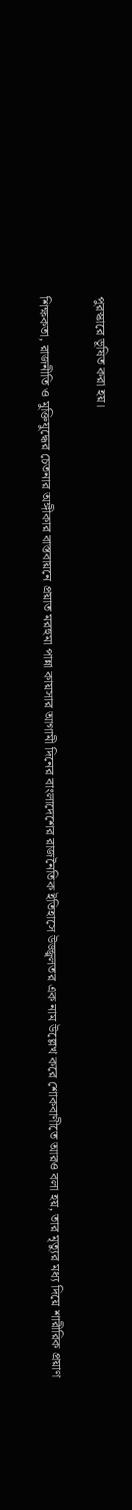পুরস্কারে ভূষিত করা হয়।

শিক্ষকতা, রাজনীতি ও মুক্তিযুদ্ধের চেতনার অঙ্গীকার বাস্তবায়নে প্রয়াত মরহুমা পান্না কায়সার আগামী দিনের বাংলাদেশের রাজনৈতিক ইতিহাসে উজ্জ্বলতর এক নাম উল্লেখ করে শোকবাণীতে আরও বলা হয়, তার মৃত্যুর মধ্য দিয়ে শারীরিক প্রয়াণ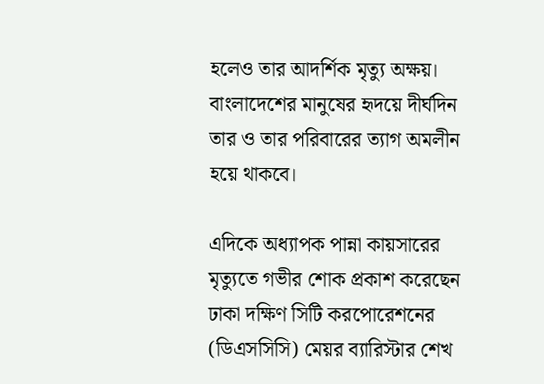হলেও তার আদর্শিক মৃত্যু অক্ষয়। বাংলাদেশের মানুষের হৃদয়ে দীর্ঘদিন তার ও তার পরিবারের ত্যাগ অমলীন হয়ে থাকবে।

এদিকে অধ্যাপক পান্না কায়সারের মৃত্যুতে গভীর শোক প্রকাশ করেছেন ঢাকা দক্ষিণ সিটি করপোরেশনের (ডিএসসিসি) মেয়র ব্যারিস্টার শেখ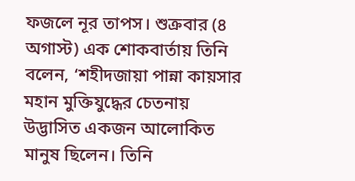ফজলে নূর তাপস। শুক্রবার (৪ অগাস্ট) এক শোকবার্তায় তিনি বলেন, ‘শহীদজায়া পান্না কায়সার মহান মুক্তিযুদ্ধের চেতনায় উদ্ভাসিত একজন আলোকিত মানুষ ছিলেন। তিনি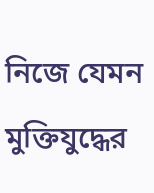নিজে যেমন মুক্তিযুদ্ধের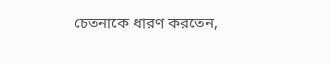চেতনাকে ধারণ করতেন,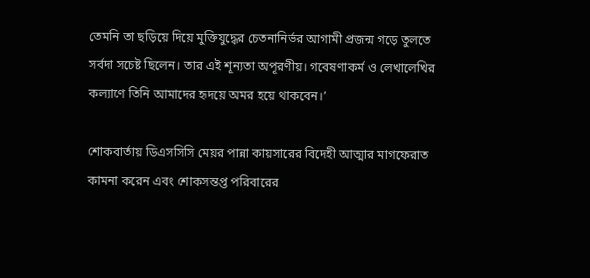তেমনি তা ছড়িয়ে দিয়ে মুক্তিযুদ্ধের চেতনানির্ভর আগামী প্রজন্ম গড়ে তুলতে সর্বদা সচেষ্ট ছিলেন। তার এই শূন্যতা অপূরণীয়। গবেষণাকর্ম ও লেখালেখির কল্যাণে তিনি আমাদের হৃদয়ে অমর হয়ে থাকবেন।’

শোকবার্তায় ডিএসসিসি মেয়র পান্না কায়সারের বিদেহী আত্মার মাগফেরাত কামনা করেন এবং শোকসন্তপ্ত পরিবারের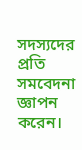সদস্যদের প্রতি সমবেদনা জ্ঞাপন করেন।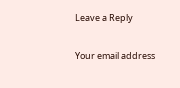Leave a Reply

Your email address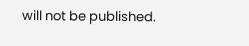will not be published.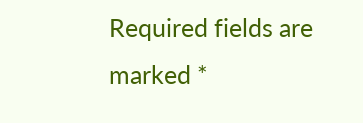Required fields are marked *